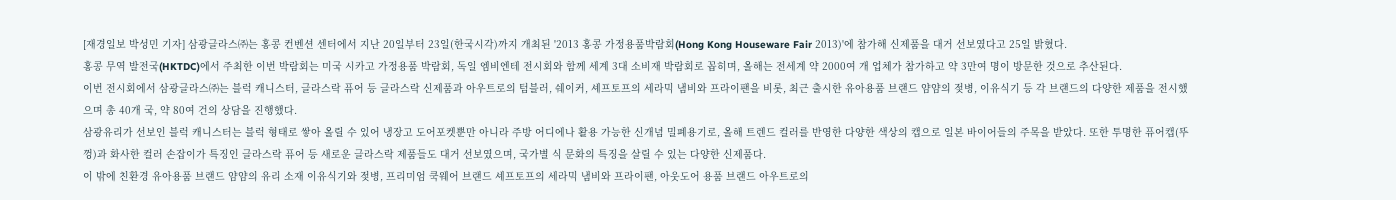[재경일보 박성민 기자] 삼광글라스㈜는 홍콩 컨벤션 센터에서 지난 20일부터 23일(한국시각)까지 개최된 '2013 홍콩 가정용품박람회(Hong Kong Houseware Fair 2013)'에 참가해 신제품을 대거 선보였다고 25일 밝혔다.
홍콩 무역 발전국(HKTDC)에서 주최한 이번 박람회는 미국 시카고 가정용품 박람회, 독일 엠비엔테 전시회와 함께 세계 3대 소비재 박람회로 꼽히며, 올해는 전세계 약 2000여 개 업체가 참가하고 약 3만여 명이 방문한 것으로 추산된다.
이번 전시회에서 삼광글라스㈜는 블럭 캐니스터, 글라스락 퓨어 등 글라스락 신제품과 아우트로의 텀블러, 쉐이커, 셰프토프의 세라믹 냄비와 프라이팬을 비롯, 최근 출시한 유아용품 브랜드 얌얌의 젖병, 이유식기 등 각 브랜드의 다양한 제품을 전시했으며 총 40개 국, 약 80여 건의 상담을 진행했다.
삼광유리가 선보인 블럭 캐니스터는 블럭 형태로 쌓아 올릴 수 있어 냉장고 도어포켓뿐만 아니라 주방 어디에나 활용 가능한 신개념 밀폐용기로, 올해 트렌드 컬러를 반영한 다양한 색상의 캡으로 일본 바이어들의 주목을 받았다. 또한 투명한 퓨어캡(뚜껑)과 화사한 컬러 손잡이가 특징인 글라스락 퓨어 등 새로운 글라스락 제품들도 대거 선보였으며, 국가별 식 문화의 특징을 살릴 수 있는 다양한 신제품다.
이 밖에 친환경 유아용품 브랜드 얌얌의 유리 소재 이유식기와 젖병, 프리미엄 쿡웨어 브랜드 셰프토프의 세라믹 냄비와 프라이팬, 아웃도어 용품 브랜드 아우트로의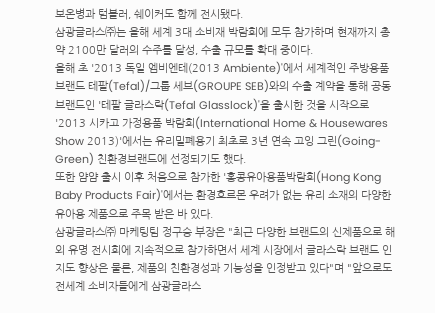보온병과 텀블러, 쉐이커도 함께 전시됐다.
삼광글라스㈜는 올해 세계 3대 소비재 박람회에 모두 참가하며 현재까지 총 약 2100만 달러의 수주를 달성, 수출 규모를 확대 중이다.
올해 초 '2013 독일 엠비엔테(2013 Ambiente)'에서 세계적인 주방용품 브랜드 테팔(Tefal)/그룹 세브(GROUPE SEB)와의 수출 계약을 통해 공동 브랜드인 '테팔 글라스락(Tefal Glasslock)'을 출시한 것을 시작으로 '2013 시카고 가정용품 박람회(International Home & Housewares Show 2013)'에서는 유리밀폐용기 최초로 3년 연속 고잉 그린(Going-Green) 친환경브랜드에 선정되기도 했다.
또한 얌얌 출시 이후 처음으로 참가한 '홍콩유아용품박람회(Hong Kong Baby Products Fair)'에서는 환경호르몬 우려가 없는 유리 소재의 다양한 유아용 제품으로 주목 받은 바 있다.
삼광글라스㈜ 마케팅팀 정구승 부장은 "최근 다양한 브랜드의 신제품으로 해외 유명 전시회에 지속적으로 참가하면서 세계 시장에서 글라스락 브랜드 인지도 향상은 물론, 제품의 친환경성과 기능성을 인정받고 있다"며 "앞으로도 전세계 소비자들에게 삼광글라스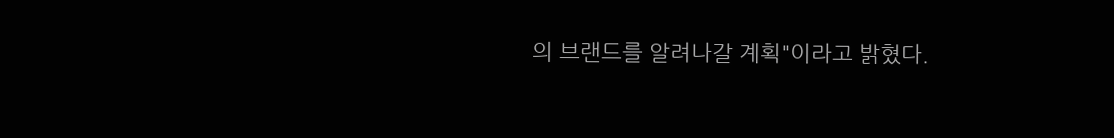의 브랜드를 알려나갈 계획"이라고 밝혔다.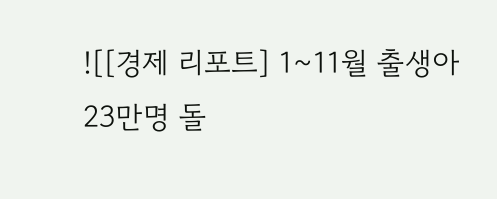![[경제 리포트] 1~11월 출생아 23만명 돌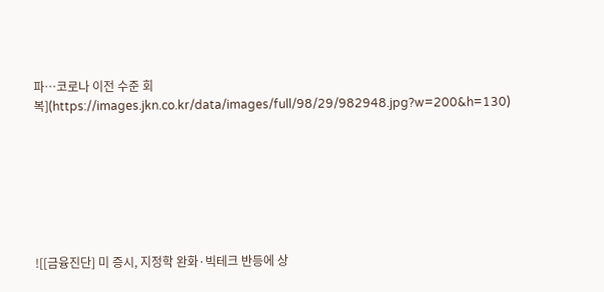파…코로나 이전 수준 회복](https://images.jkn.co.kr/data/images/full/98/29/982948.jpg?w=200&h=130)







![[금융진단] 미 증시, 지정학 완화·빅테크 반등에 상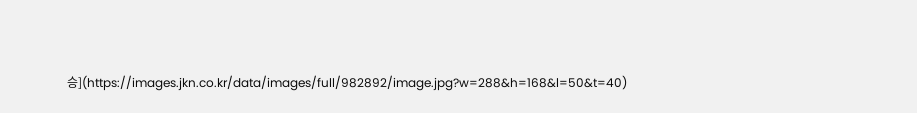승](https://images.jkn.co.kr/data/images/full/982892/image.jpg?w=288&h=168&l=50&t=40)